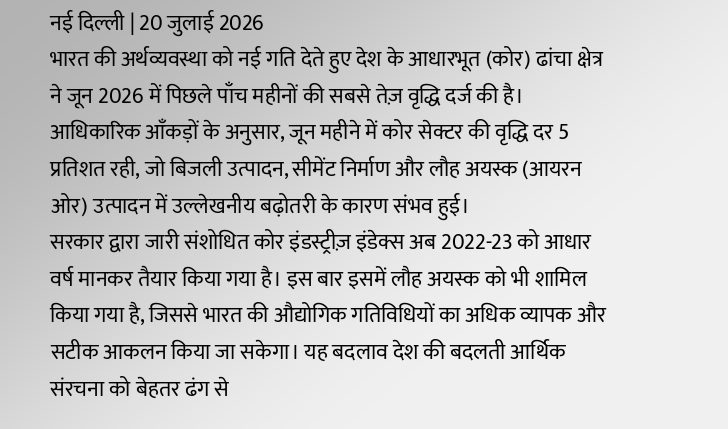नई दिल्ली | 20 जुलाई 2026
भारत की अर्थव्यवस्था को नई गति देते हुए देश के आधारभूत (कोर) ढांचा क्षेत्र ने जून 2026 में पिछले पाँच महीनों की सबसे तेज़ वृद्धि दर्ज की है। आधिकारिक आँकड़ों के अनुसार, जून महीने में कोर सेक्टर की वृद्धि दर 5 प्रतिशत रही, जो बिजली उत्पादन, सीमेंट निर्माण और लौह अयस्क (आयरन ओर) उत्पादन में उल्लेखनीय बढ़ोतरी के कारण संभव हुई।
सरकार द्वारा जारी संशोधित कोर इंडस्ट्रीज़ इंडेक्स अब 2022-23 को आधार वर्ष मानकर तैयार किया गया है। इस बार इसमें लौह अयस्क को भी शामिल किया गया है, जिससे भारत की औद्योगिक गतिविधियों का अधिक व्यापक और सटीक आकलन किया जा सकेगा। यह बदलाव देश की बदलती आर्थिक संरचना को बेहतर ढंग से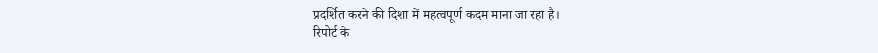प्रदर्शित करने की दिशा में महत्वपूर्ण कदम माना जा रहा है।
रिपोर्ट के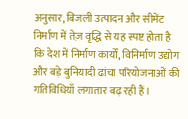अनुसार, बिजली उत्पादन और सीमेंट निर्माण में तेज़ वृद्धि से यह स्पष्ट होता है कि देश में निर्माण कार्यों, विनिर्माण उद्योग और बड़े बुनियादी ढांचा परियोजनाओं की गतिविधियाँ लगातार बढ़ रही हैं।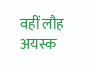वहीं लौह अयस्क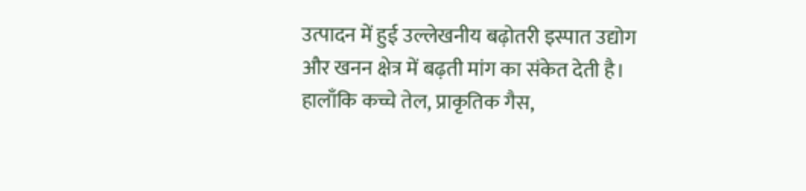उत्पादन में हुई उल्लेखनीय बढ़ोतरी इस्पात उद्योग और खनन क्षेत्र में बढ़ती मांग का संकेत देती है।
हालाँकि कच्चे तेल, प्राकृतिक गैस,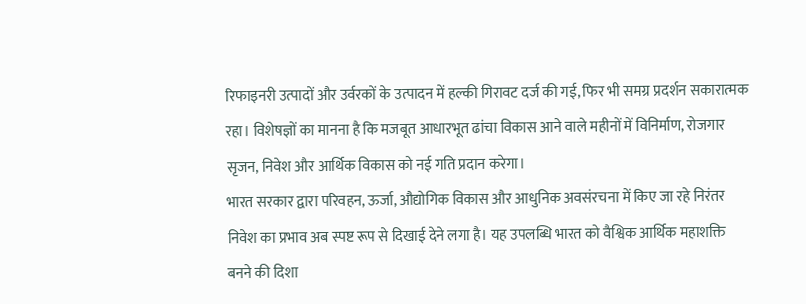रिफाइनरी उत्पादों और उर्वरकों के उत्पादन में हल्की गिरावट दर्ज की गई, फिर भी समग्र प्रदर्शन सकारात्मक रहा। विशेषज्ञों का मानना है कि मजबूत आधारभूत ढांचा विकास आने वाले महीनों में विनिर्माण, रोजगार सृजन, निवेश और आर्थिक विकास को नई गति प्रदान करेगा।
भारत सरकार द्वारा परिवहन, ऊर्जा, औद्योगिक विकास और आधुनिक अवसंरचना में किए जा रहे निरंतर निवेश का प्रभाव अब स्पष्ट रूप से दिखाई देने लगा है। यह उपलब्धि भारत को वैश्विक आर्थिक महाशक्ति बनने की दिशा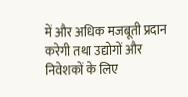में और अधिक मजबूती प्रदान करेगी तथा उद्योगों और निवेशकों के लिए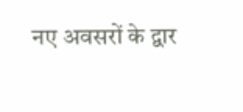नए अवसरों के द्वार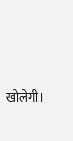खोलेगी।